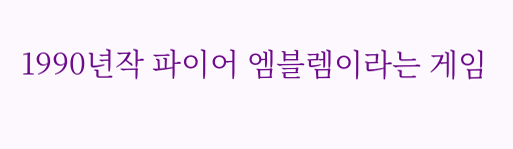1990년작 파이어 엠블렘이라는 게임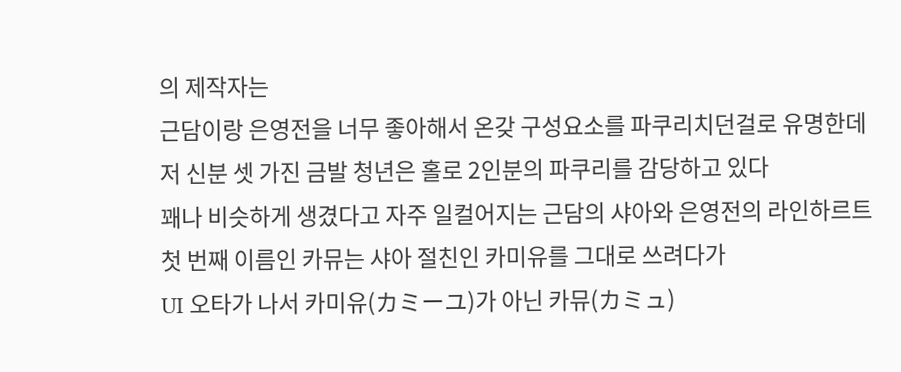의 제작자는
근담이랑 은영전을 너무 좋아해서 온갖 구성요소를 파쿠리치던걸로 유명한데
저 신분 셋 가진 금발 청년은 홀로 2인분의 파쿠리를 감당하고 있다
꽤나 비슷하게 생겼다고 자주 일컬어지는 근담의 샤아와 은영전의 라인하르트
첫 번째 이름인 카뮤는 샤아 절친인 카미유를 그대로 쓰려다가
UI 오타가 나서 카미유(カミーユ)가 아닌 카뮤(カミュ)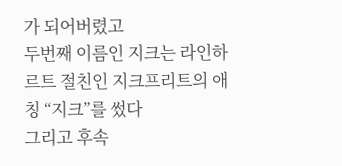가 되어버렸고
두번째 이름인 지크는 라인하르트 절친인 지크프리트의 애칭 “지크”를 썼다
그리고 후속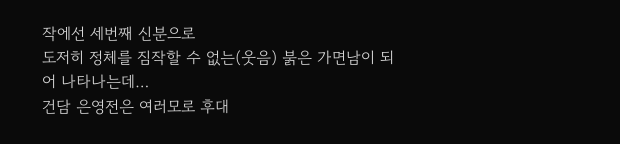작에선 세번째 신분으로
도저히 정체를 짐작할 수 없는(웃음) 붉은 가면남이 되어 나타나는데…
건담 은영전은 여러모로 후대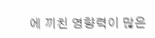에 끼친 영향력이 많은